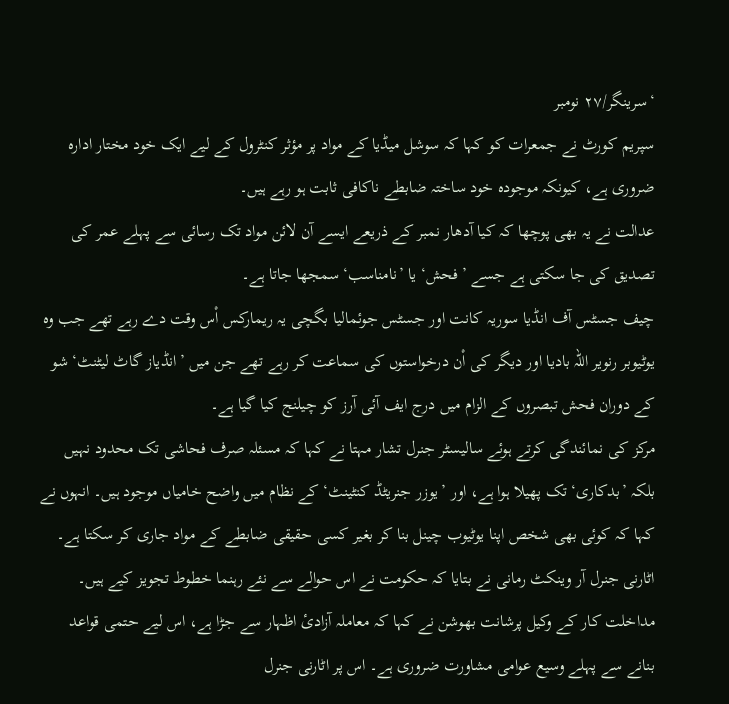‘سرینگر/۲۷ نومبر
سپریم کورٹ نے جمعرات کو کہا کہ سوشل میڈیا کے مواد پر مؤثر کنٹرول کے لیے ایک خود مختار ادارہ ضروری ہے، کیونکہ موجودہ خود ساختہ ضابطے ناکافی ثابت ہو رہے ہیں۔
عدالت نے یہ بھی پوچھا کہ کیا آدھار نمبر کے ذریعے ایسے آن لائن مواد تک رسائی سے پہلے عمر کی تصدیق کی جا سکتی ہے جسے ’فحش‘ یا ’نامناسب‘سمجھا جاتا ہے۔
چیف جسٹس آف انڈیا سوریہ کانت اور جسٹس جوئمالیا بگچی یہ ریمارکس اْس وقت دے رہے تھے جب وہ یوٹیوبر رنویر اللہ بادیا اور دیگر کی اْن درخواستوں کی سماعت کر رہے تھے جن میں ’انڈیاز گاٹ لیٹنٹ‘ شو کے دوران فحش تبصروں کے الزام میں درج ایف آئی آرز کو چیلنج کیا گیا ہے۔
مرکز کی نمائندگی کرتے ہوئے سالیسٹر جنرل تشار مہتا نے کہا کہ مسئلہ صرف فحاشی تک محدود نہیں بلکہ ’بدکاری‘ تک پھیلا ہوا ہے، اور ’یوزر جنریٹڈ کنٹینٹ‘ کے نظام میں واضح خامیاں موجود ہیں۔ انہوں نے کہا کہ کوئی بھی شخص اپنا یوٹیوب چینل بنا کر بغیر کسی حقیقی ضابطے کے مواد جاری کر سکتا ہے۔
اٹارنی جنرل آر وینکٹ رمانی نے بتایا کہ حکومت نے اس حوالے سے نئے رہنما خطوط تجویز کیے ہیں۔
مداخلت کار کے وکیل پرشانت بھوشن نے کہا کہ معاملہ آزادیٔ اظہار سے جڑا ہے، اس لیے حتمی قواعد بنانے سے پہلے وسیع عوامی مشاورت ضروری ہے۔ اس پر اٹارنی جنرل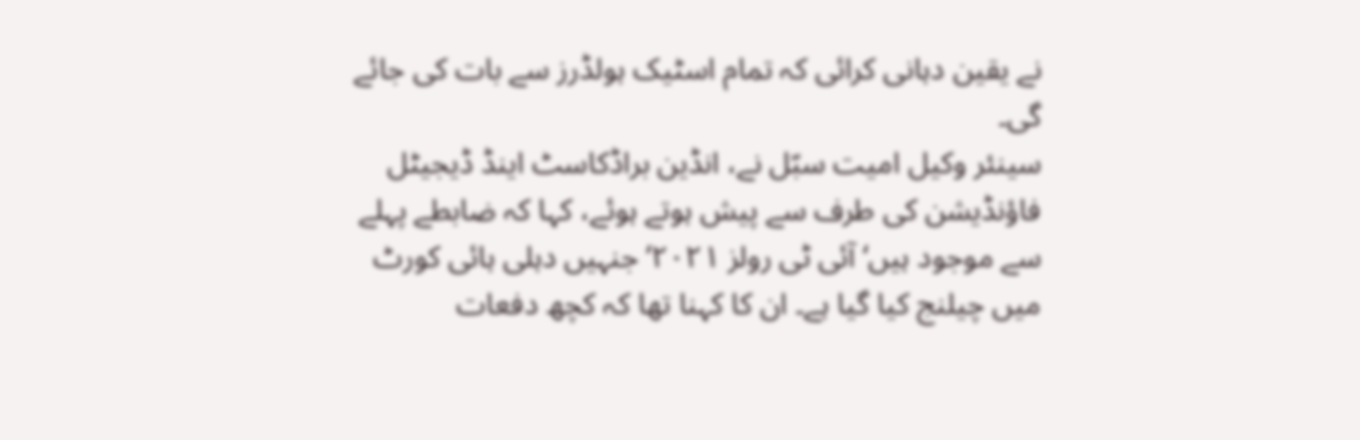نے یقین دہانی کرائی کہ تمام اسٹیک ہولڈرز سے بات کی جائے گی۔
سینئر وکیل امیت سبّل نے، انڈین براڈکاسٹ اینڈ ڈیجیٹل فاؤنڈیشن کی طرف سے پیش ہوتے ہوئے، کہا کہ ضابطے پہلے سے موجود ہیں‘ آئی ٹی رولز ۲۰۲۱‘ جنہیں دہلی ہائی کورٹ میں چیلنج کیا گیا ہے۔ ان کا کہنا تھا کہ کچھ دفعات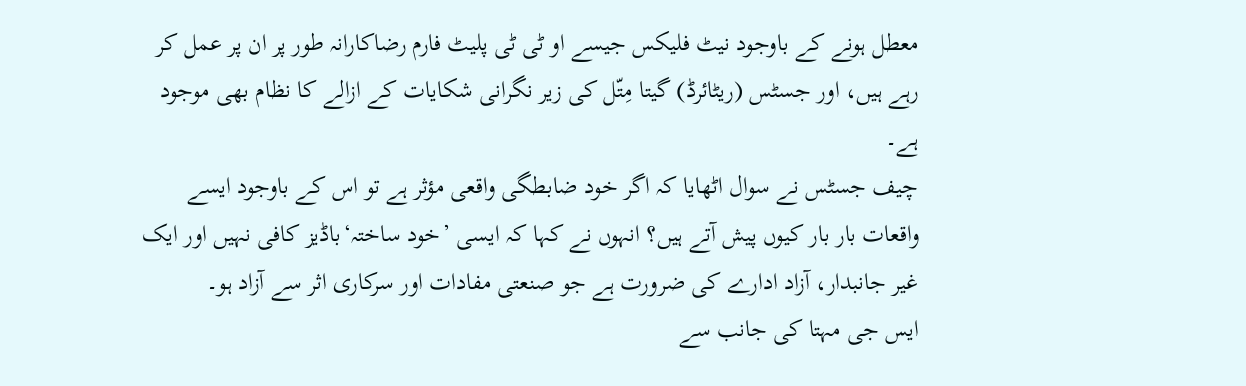معطل ہونے کے باوجود نیٹ فلیکس جیسے او ٹی ٹی پلیٹ فارم رضاکارانہ طور پر ان پر عمل کر رہے ہیں، اور جسٹس (ریٹائرڈ) گیتا مِتّل کی زیر نگرانی شکایات کے ازالے کا نظام بھی موجود ہے۔
چیف جسٹس نے سوال اٹھایا کہ اگر خود ضابطگی واقعی مؤثر ہے تو اس کے باوجود ایسے واقعات بار بار کیوں پیش آتے ہیں؟ انہوں نے کہا کہ ایسی ’خود ساختہ‘باڈیز کافی نہیں اور ایک غیر جانبدار، آزاد ادارے کی ضرورت ہے جو صنعتی مفادات اور سرکاری اثر سے آزاد ہو۔
ایس جی مہتا کی جانب سے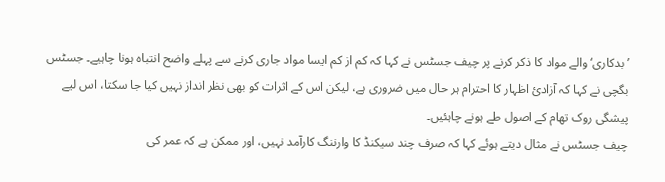’بدکاری‘ والے مواد کا ذکر کرنے پر چیف جسٹس نے کہا کہ کم از کم ایسا مواد جاری کرنے سے پہلے واضح انتباہ ہونا چاہیے۔ جسٹس بگچی نے کہا کہ آزادیٔ اظہار کا احترام ہر حال میں ضروری ہے، لیکن اس کے اثرات کو بھی نظر انداز نہیں کیا جا سکتا، اس لیے پیشگی روک تھام کے اصول طے ہونے چاہئیں۔
چیف جسٹس نے مثال دیتے ہوئے کہا کہ صرف چند سیکنڈ کا وارننگ کارآمد نہیں، اور ممکن ہے کہ عمر کی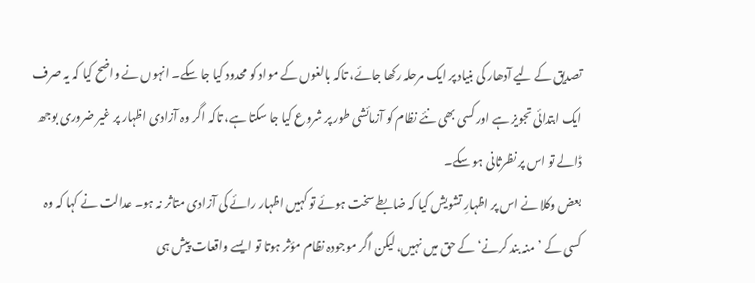تصدیق کے لیے آدھار کی بنیاد پر ایک مرحلہ رکھا جائے، تاکہ بالغوں کے مواد کو محدود کیا جا سکے۔ انہوں نے واضح کیا کہ یہ صرف ایک ابتدائی تجویز ہے اور کسی بھی نئے نظام کو آزمائشی طور پر شروع کیا جا سکتا ہے، تاکہ اگر وہ آزادی اظہار پر غیر ضروری بوجھ ڈالے تو اس پر نظرثانی ہو سکے۔
بعض وکلا نے اس پر اظہارِ تشویش کیا کہ ضابطے سخت ہوئے تو کہیں اظہار رائے کی آزادی متاثر نہ ہو۔ عدالت نے کہا کہ وہ کسی کے ’منہ بند کرنے‘ کے حق میں نہیں، لیکن اگر موجودہ نظام مؤثر ہوتا تو ایسے واقعات پیش ہی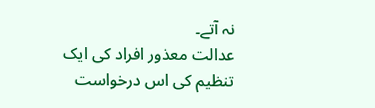نہ آتے۔
عدالت معذور افراد کی ایک تنظیم کی اس درخواست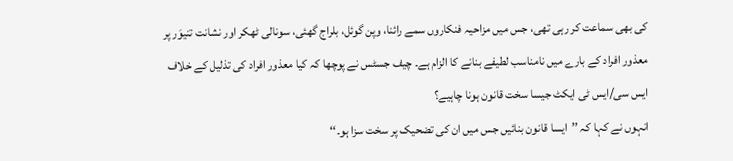کی بھی سماعت کر رہی تھی، جس میں مزاحیہ فنکاروں سمے رائنا، وپن گوئل، بلراج گھئی، سونالی ٹھکر اور نشانت تنیوَر پر معذور افراد کے بارے میں نامناسب لطیفے بنانے کا الزام ہے۔ چیف جسٹس نے پوچھا کہ کیا معذور افراد کی تذلیل کے خلاف ایس سی/ایس ٹی ایکٹ جیسا سخت قانون ہونا چاہیے؟
انہوں نے کہا کہ ’’ایسا قانون بنائیں جس میں ان کی تضحیک پر سخت سزا ہو۔‘‘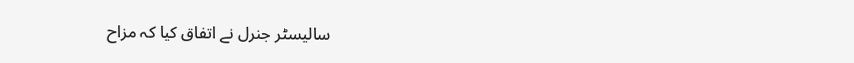سالیسٹر جنرل نے اتفاق کیا کہ مزاح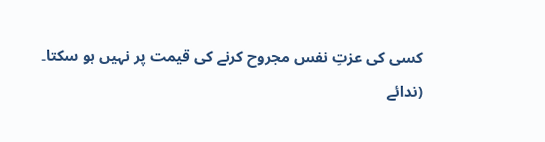کسی کی عزتِ نفس مجروح کرنے کی قیمت پر نہیں ہو سکتا۔
(ندائے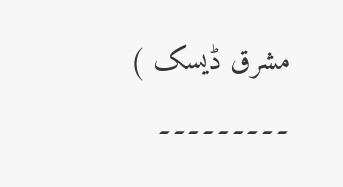مشرق ڈیسک )
۔۔۔۔۔۔۔۔۔